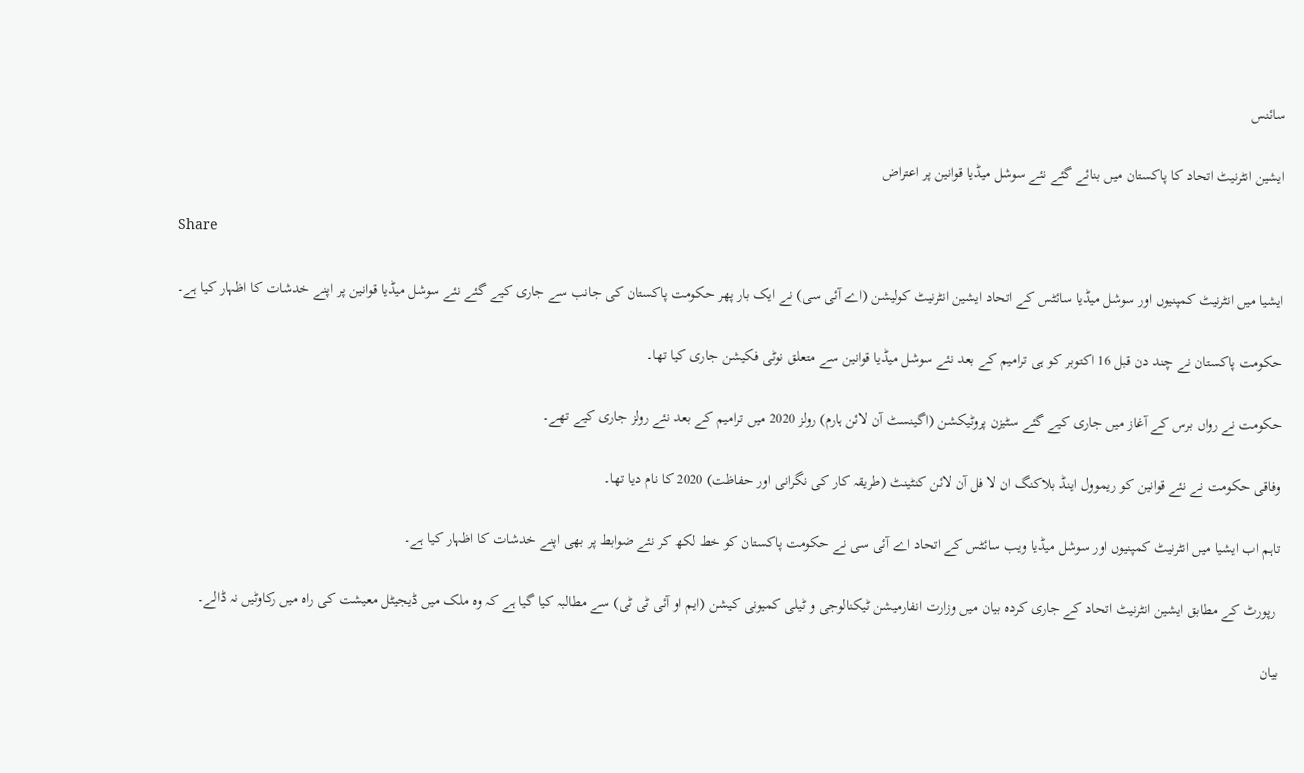سائنس

ایشین انٹرنیٹ اتحاد کا پاکستان میں بنائے گئے نئے سوشل میڈیا قوانین پر اعتراض

Share

ایشیا میں انٹرنیٹ کمپنیوں اور سوشل میڈیا سائٹس کے اتحاد ایشین انٹرنیٹ کولیشن (اے آئی سی) نے ایک بار پھر حکومت پاکستان کی جانب سے جاری کیے گئے نئے سوشل میڈیا قوانین پر اپنے خدشات کا اظہار کیا ہے۔

حکومت پاکستان نے چند دن قبل 16 اکتوبر کو ہی ترامیم کے بعد نئے سوشل میڈیا قوانین سے متعلق نوٹی فکیشن جاری کیا تھا۔

حکومت نے رواں برس کے آغاز میں جاری کیے گئے سٹیزن پروٹیکشن (اگینسٹ آن لائن ہارم) رولز 2020 میں ترامیم کے بعد نئے رولز جاری کیے تھے۔

وفاقی حکومت نے نئے قوانین کو ریموول اینڈ بلاکنگ ان لا فل آن لائن کنٹینٹ (طریقہ کار کی نگرانی اور حفاظت) 2020 کا نام دیا تھا۔

تاہم اب ایشیا میں انٹرنیٹ کمپنیوں اور سوشل میڈیا ویب سائٹس کے اتحاد اے آئی سی نے حکومت پاکستان کو خط لکھ کر نئے ضوابط پر بھی اپنے خدشات کا اظہار کیا ہے۔

 رپورٹ کے مطابق ایشین انٹرنیٹ اتحاد کے جاری کردہ بیان میں وزارت انفارمیشن ٹیکنالوجی و ٹیلی کمیونی کیشن (ایم او آئی ٹی ٹی) سے مطالبہ کیا گیا ہے کہ وہ ملک میں ڈیجیٹل معیشت کی راہ میں رکاوٹیں نہ ڈالے۔

بیان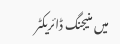میں منیجنگ ڈائریکٹر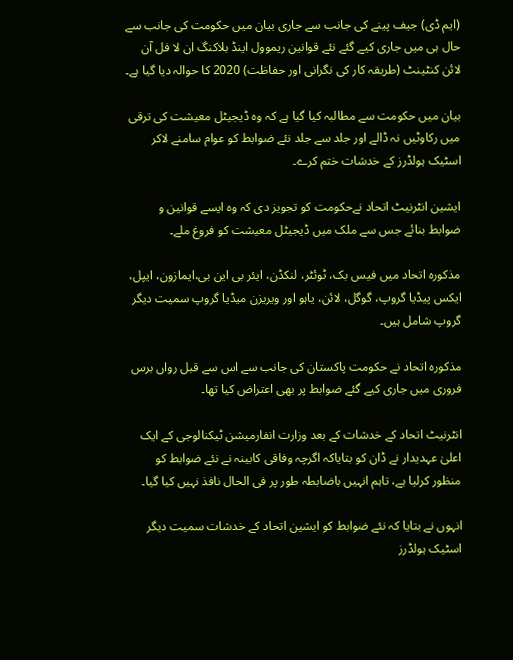(ایم ڈی) جیف پینے کی جانب سے جاری بیان میں حکومت کی جانب سے حال ہی میں جاری کیے گئے نئے قوانین ریموول اینڈ بلاکنگ ان لا فل آن لائن کنٹینٹ (طریقہ کار کی نگرانی اور حفاظت) 2020 کا حوالہ دیا گیا ہے۔

بیان میں حکومت سے مطالبہ کیا گیا ہے کہ وہ ڈیجیٹل معیشت کی ترقی میں رکاوٹیں نہ ڈالے اور جلد سے جلد نئے ضوابط کو عوام سامنے لاکر اسٹیک ہولڈرز کے خدشات ختم کرے۔

ایشین انٹرنیٹ اتحاد نےحکومت کو تجویز دی کہ وہ ایسے قوانین و ضوابط بنائے جس سے ملک میں ڈیجیٹل معیشت کو فروغ ملے۔

مذکورہ اتحاد میں فیس بک، ٹوئٹر، لنکڈن، ایئر بی این بی،ایمازون، ایپل، ایکس پیڈیا گروپ، گوگل، لائن، یاہو اور ویریزن میڈیا گروپ سمیت دیگر گروپ شامل ہیں۔

مذکورہ اتحاد نے حکومت پاکستان کی جانب سے اس سے قبل رواں برس فروری میں جاری کیے گئے ضوابط پر بھی اعتراض کیا تھا۔

انٹرنیٹ اتحاد کے خدشات کے بعد وزارت انفارمیشن ٹیکنالوجی کے ایک اعلیٰ عہدیدار نے ڈان کو بتایاکہ اگرچہ وفاقی کابینہ نے نئے ضوابط کو منظور کرلیا ہے، تاہم انہیں باضابطہ طور پر فی الحال نافذ نہیں کیا گیا۔

انہوں نے بتایا کہ نئے ضوابط کو ایشین اتحاد کے خدشات سمیت دیگر اسٹیک ہولڈرز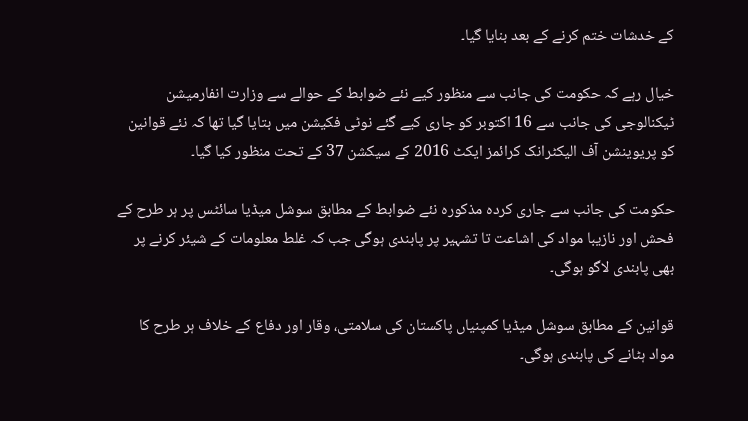کے خدشات ختم کرنے کے بعد بنایا گیا۔

خیال رہے کہ حکومت کی جانب سے منظور کیے نئے ضوابط کے حوالے سے وزارت انفارمیشن ٹیکنالوجی کی جانب سے 16 اکتوبر کو جاری کیے گئے نوٹی فکیشن میں بتایا گیا تھا کہ نئے قوانین کو پریوینشن آف الیکٹرانک کرائمز ایکٹ 2016 کے سیکشن 37 کے تحت منظور کیا گیا۔

حکومت کی جانب سے جاری کردہ مذکورہ نئے ضوابط کے مطابق سوشل میڈیا سائٹس پر ہر طرح کے فحش اور نازیبا مواد کی اشاعت تا تشہیر پر پابندی ہوگی جب کہ غلط معلومات کے شیئر کرنے پر بھی پابندی لاگو ہوگی۔

قوانین کے مطابق سوشل میڈیا کمپنیاں پاکستان کی سلامتی، وقار اور دفاع کے خلاف ہر طرح کا مواد ہٹانے کی پابندی ہوگی۔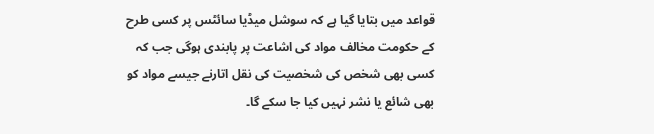قواعد میں بتایا گیا ہے کہ سوشل میڈیا سائٹس پر کسی طرح کے حکومت مخالف مواد کی اشاعت پر پابندی ہوگی جب کہ کسی بھی شخص کی شخصیت کی نقل اتارنے جیسے مواد کو بھی شائع یا نشر نہیں کیا جا سکے گا۔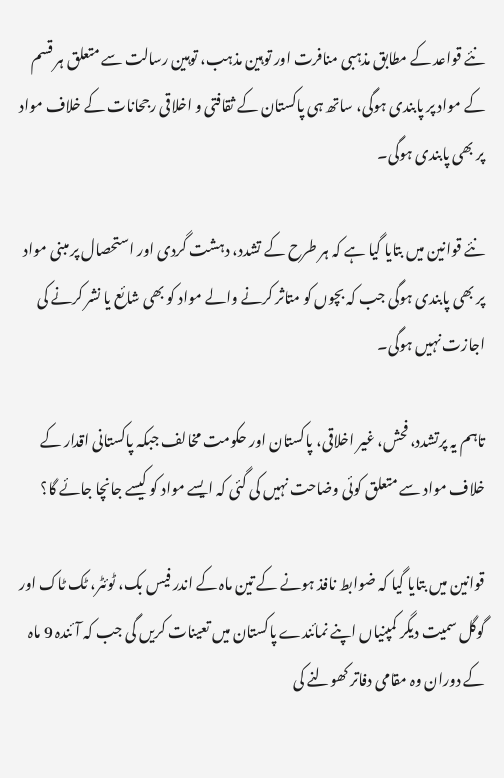نئے قواعد کے مطابق مذہبی منافرت اور توہین مذہب، توہین رسالت سے متعلق ہر قسم کے مواد پر پابندی ہوگی، ساتھ ہی پاکستان کے ثقافتی و اخلاقی رجحانات کے خلاف مواد پر بھی پابندی ہوگی۔

نئے قوانین میں بتایا گیا ہے کہ ہر طرح کے تشدد، دہشت گردی اور استحصال پر مبنی مواد پر بھی پابندی ہوگی جب کہ بچوں کو متاثر کرنے والے مواد کو بھی شائع یا نشر کرنے کی اجازت نہیں ہوگی۔

تاہم یہ پرتشدد، فحش، غیر اخلاقی، پاکستان اور حکومت مخالف جبکہ پاکستانی اقدار کے خلاف مواد سے متعلق کوئی وضاحت نہیں کی گئی کہ ایسے مواد کو کیسے جانچا جائے گا؟

قوانین میں بتایا گیا کہ ضوابط نافذ ہونے کے تین ماہ کے اندر فیس بک، ٹوئٹر، ٹک ٹاک اور گوگل سمیت دیگر کمپنیاں اپنے نمائندے پاکستان میں تعینات کریں گی جب کہ آئندہ 9 ماہ کے دوران وہ مقامی دفاتر کھولنے کی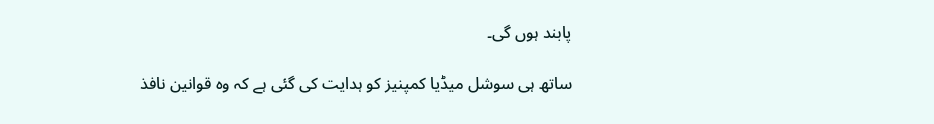پابند ہوں گی۔

ساتھ ہی سوشل میڈیا کمپنیز کو ہدایت کی گئی ہے کہ وہ قوانین نافذ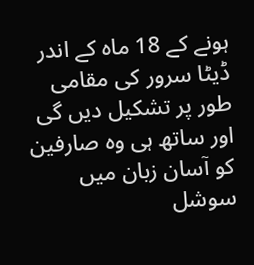ہونے کے 18 ماہ کے اندر ڈیٹا سرور کی مقامی طور پر تشکیل دیں گی اور ساتھ ہی وہ صارفین کو آسان زبان میں سوشل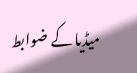میڈیا کے ضوابط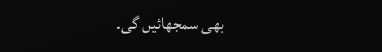بھی سمجھائیں گی۔